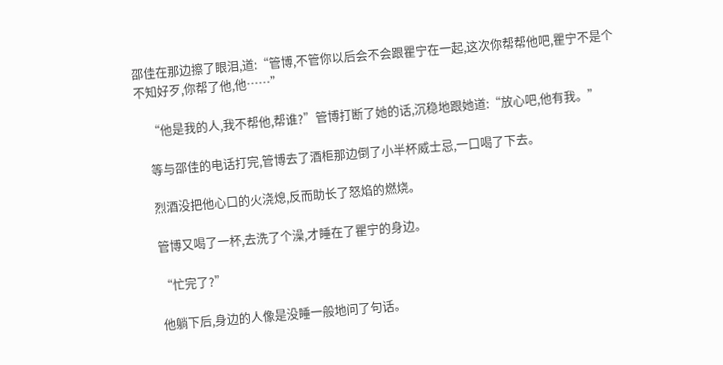邵佳在那边擦了眼泪,道:“管博,不管你以后会不会跟瞿宁在一起,这次你帮帮他吧,瞿宁不是个不知好歹,你帮了他,他……”

    “他是我的人,我不帮他,帮谁?”管博打断了她的话,沉稳地跟她道:“放心吧,他有我。”

    等与邵佳的电话打完,管博去了酒柜那边倒了小半杯威士忌,一口喝了下去。

    烈酒没把他心口的火浇熄,反而助长了怒焰的燃烧。

    管博又喝了一杯,去洗了个澡,才睡在了瞿宁的身边。

    “忙完了?”

    他躺下后,身边的人像是没睡一般地问了句话。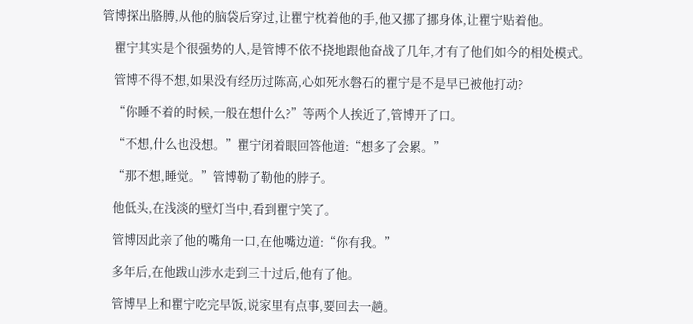管博探出胳膊,从他的脑袋后穿过,让瞿宁枕着他的手,他又挪了挪身体,让瞿宁贴着他。

    瞿宁其实是个很强势的人,是管博不依不挠地跟他奋战了几年,才有了他们如今的相处模式。

    管博不得不想,如果没有经历过陈高,心如死水磐石的瞿宁是不是早已被他打动?

    “你睡不着的时候,一般在想什么?”等两个人挨近了,管博开了口。

    “不想,什么也没想。”瞿宁闭着眼回答他道:“想多了会累。”

    “那不想,睡觉。”管博勒了勒他的脖子。

    他低头,在浅淡的壁灯当中,看到瞿宁笑了。

    管博因此亲了他的嘴角一口,在他嘴边道:“你有我。”

    多年后,在他跋山涉水走到三十过后,他有了他。

    管博早上和瞿宁吃完早饭,说家里有点事,要回去一趟。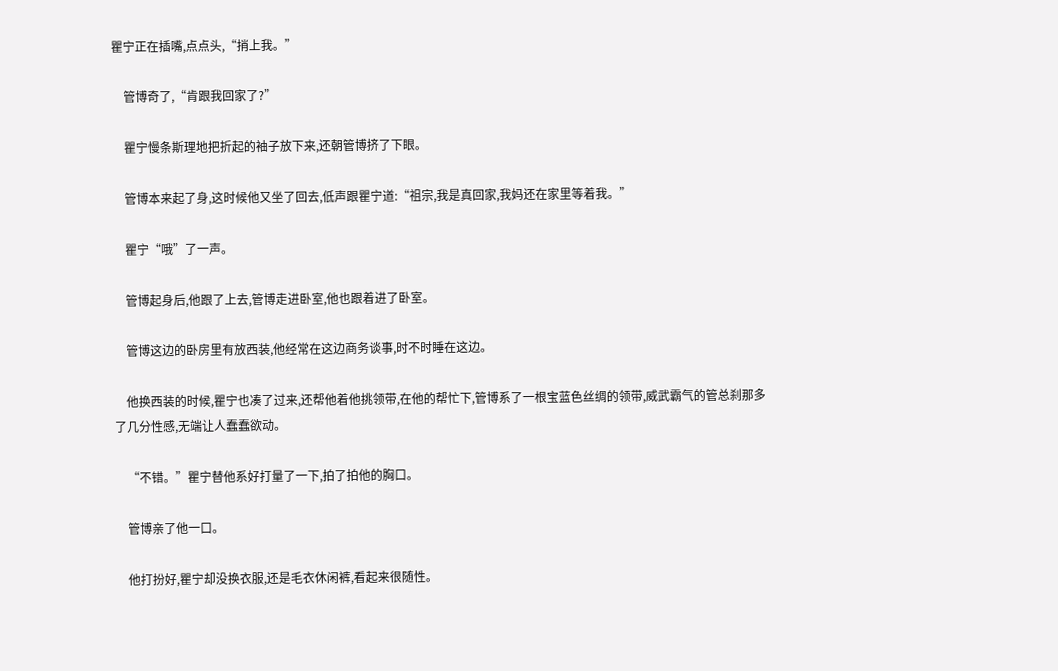瞿宁正在插嘴,点点头,“捎上我。”

    管博奇了,“肯跟我回家了?”

    瞿宁慢条斯理地把折起的袖子放下来,还朝管博挤了下眼。

    管博本来起了身,这时候他又坐了回去,低声跟瞿宁道:“祖宗,我是真回家,我妈还在家里等着我。”

    瞿宁“哦”了一声。

    管博起身后,他跟了上去,管博走进卧室,他也跟着进了卧室。

    管博这边的卧房里有放西装,他经常在这边商务谈事,时不时睡在这边。

    他换西装的时候,瞿宁也凑了过来,还帮他着他挑领带,在他的帮忙下,管博系了一根宝蓝色丝绸的领带,威武霸气的管总刹那多了几分性感,无端让人蠢蠢欲动。

    “不错。”瞿宁替他系好打量了一下,拍了拍他的胸口。

    管博亲了他一口。

    他打扮好,瞿宁却没换衣服,还是毛衣休闲裤,看起来很随性。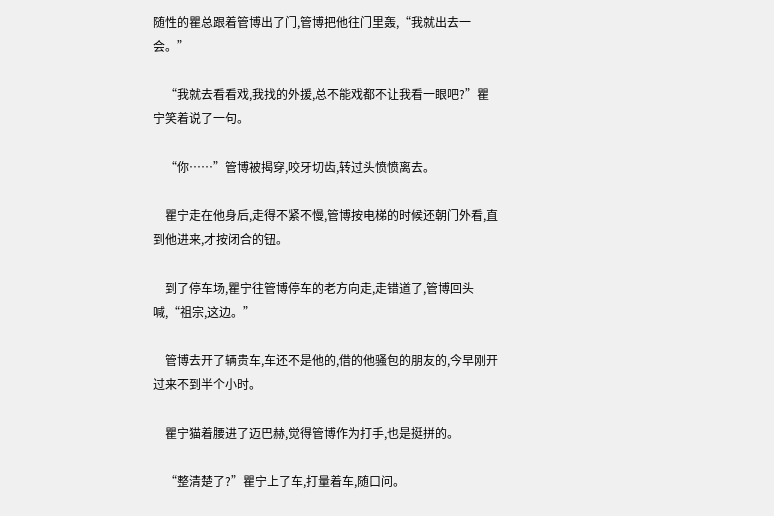随性的瞿总跟着管博出了门,管博把他往门里轰,“我就出去一会。”

    “我就去看看戏,我找的外援,总不能戏都不让我看一眼吧?”瞿宁笑着说了一句。

    “你……”管博被揭穿,咬牙切齿,转过头愤愤离去。

    瞿宁走在他身后,走得不紧不慢,管博按电梯的时候还朝门外看,直到他进来,才按闭合的钮。

    到了停车场,瞿宁往管博停车的老方向走,走错道了,管博回头喊,“祖宗,这边。”

    管博去开了辆贵车,车还不是他的,借的他骚包的朋友的,今早刚开过来不到半个小时。

    瞿宁猫着腰进了迈巴赫,觉得管博作为打手,也是挺拼的。

    “整清楚了?”瞿宁上了车,打量着车,随口问。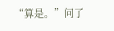“算是。”问了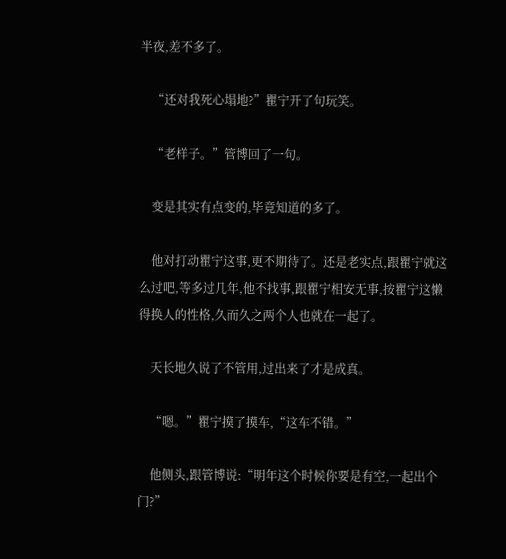半夜,差不多了。

    “还对我死心塌地?”瞿宁开了句玩笑。

    “老样子。”管博回了一句。

    变是其实有点变的,毕竟知道的多了。

    他对打动瞿宁这事,更不期待了。还是老实点,跟瞿宁就这么过吧,等多过几年,他不找事,跟瞿宁相安无事,按瞿宁这懒得换人的性格,久而久之两个人也就在一起了。

    天长地久说了不管用,过出来了才是成真。

    “嗯。”瞿宁摸了摸车,“这车不错。”

    他侧头,跟管博说:“明年这个时候你要是有空,一起出个门?”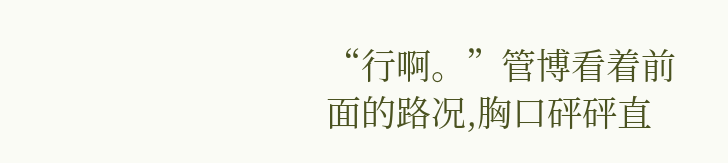“行啊。”管博看着前面的路况,胸口砰砰直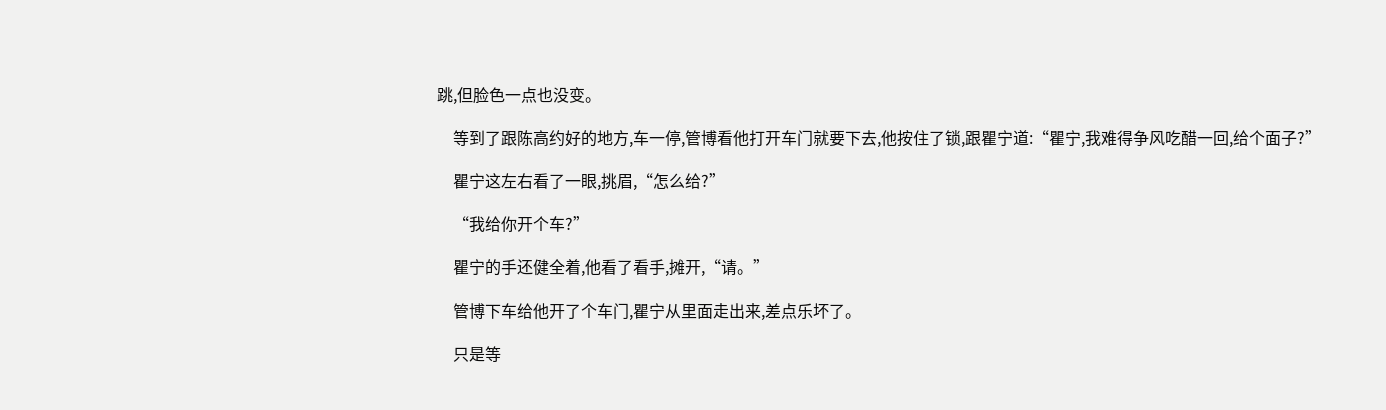跳,但脸色一点也没变。

    等到了跟陈高约好的地方,车一停,管博看他打开车门就要下去,他按住了锁,跟瞿宁道:“瞿宁,我难得争风吃醋一回,给个面子?”

    瞿宁这左右看了一眼,挑眉,“怎么给?”

    “我给你开个车?”

    瞿宁的手还健全着,他看了看手,摊开,“请。”

    管博下车给他开了个车门,瞿宁从里面走出来,差点乐坏了。

    只是等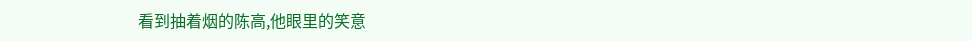看到抽着烟的陈高,他眼里的笑意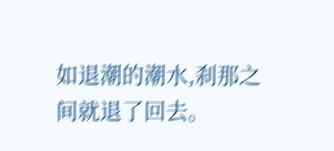如退潮的潮水,刹那之间就退了回去。